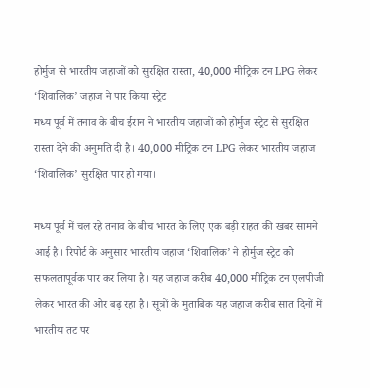होर्मुज से भारतीय जहाजों को सुरक्षित रास्ता, 40,000 मीट्रिक टन LPG लेकर ‘शिवालिक’ जहाज ने पार किया स्ट्रेट
मध्य पूर्व में तनाव के बीच ईरान ने भारतीय जहाजों को होर्मुज स्ट्रेट से सुरक्षित रास्ता देने की अनुमति दी है। 40,000 मीट्रिक टन LPG लेकर भारतीय जहाज ‘शिवालिक’ सुरक्षित पार हो गया।

मध्य पूर्व में चल रहे तनाव के बीच भारत के लिए एक बड़ी राहत की खबर सामने आई है। रिपोर्ट के अनुसार भारतीय जहाज ‘शिवालिक’ ने होर्मुज स्ट्रेट को सफलतापूर्वक पार कर लिया है। यह जहाज करीब 40,000 मीट्रिक टन एलपीजी लेकर भारत की ओर बढ़ रहा है। सूत्रों के मुताबिक यह जहाज करीब सात दिनों में भारतीय तट पर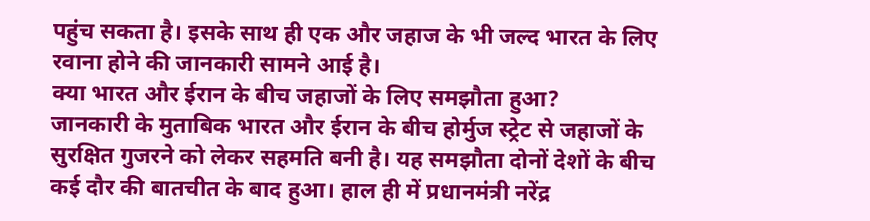पहुंच सकता है। इसके साथ ही एक और जहाज के भी जल्द भारत के लिए रवाना होने की जानकारी सामने आई है।
क्या भारत और ईरान के बीच जहाजों के लिए समझौता हुआ?
जानकारी के मुताबिक भारत और ईरान के बीच होर्मुज स्ट्रेट से जहाजों के सुरक्षित गुजरने को लेकर सहमति बनी है। यह समझौता दोनों देशों के बीच कई दौर की बातचीत के बाद हुआ। हाल ही में प्रधानमंत्री नरेंद्र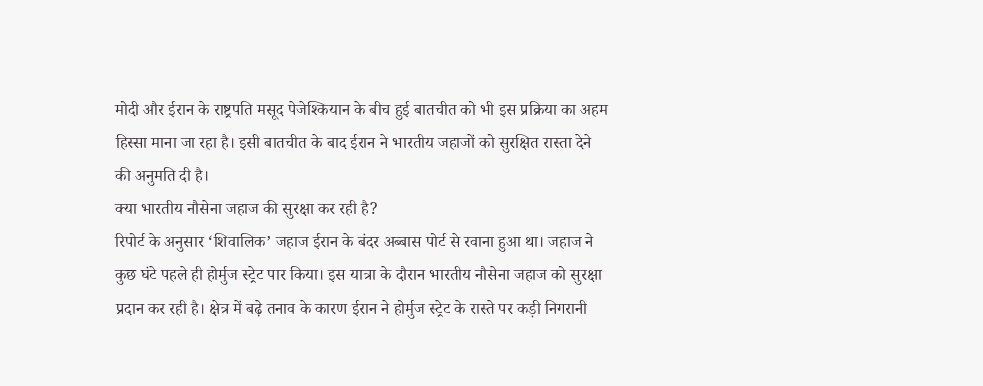मोदी और ईरान के राष्ट्रपति मसूद पेजेश्कियान के बीच हुई बातचीत को भी इस प्रक्रिया का अहम हिस्सा माना जा रहा है। इसी बातचीत के बाद ईरान ने भारतीय जहाजों को सुरक्षित रास्ता देने की अनुमति दी है।
क्या भारतीय नौसेना जहाज की सुरक्षा कर रही है?
रिपोर्ट के अनुसार ‘शिवालिक’ जहाज ईरान के बंदर अब्बास पोर्ट से रवाना हुआ था। जहाज ने कुछ घंटे पहले ही होर्मुज स्ट्रेट पार किया। इस यात्रा के दौरान भारतीय नौसेना जहाज को सुरक्षा प्रदान कर रही है। क्षेत्र में बढ़े तनाव के कारण ईरान ने होर्मुज स्ट्रेट के रास्ते पर कड़ी निगरानी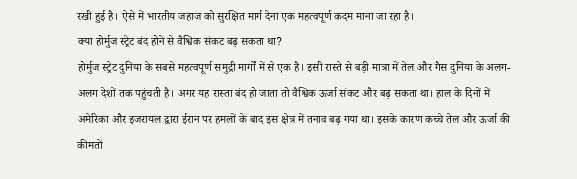रखी हुई है। ऐसे में भारतीय जहाज को सुरक्षित मार्ग देना एक महत्वपूर्ण कदम माना जा रहा है।
क्या होर्मुज स्ट्रेट बंद होने से वैश्विक संकट बढ़ सकता था?
होर्मुज स्ट्रेट दुनिया के सबसे महत्वपूर्ण समुद्री मार्गों में से एक है। इसी रास्ते से बड़ी मात्रा में तेल और गैस दुनिया के अलग-अलग देशों तक पहुंचती है। अगर यह रास्ता बंद हो जाता तो वैश्विक ऊर्जा संकट और बढ़ सकता था। हाल के दिनों में अमेरिका और इजरायल द्वारा ईरान पर हमलों के बाद इस क्षेत्र में तनाव बढ़ गया था। इसके कारण कच्चे तेल और ऊर्जा की कीमतों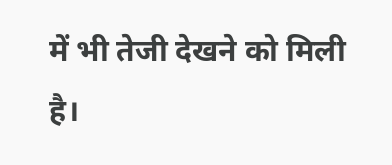में भी तेजी देखने को मिली है।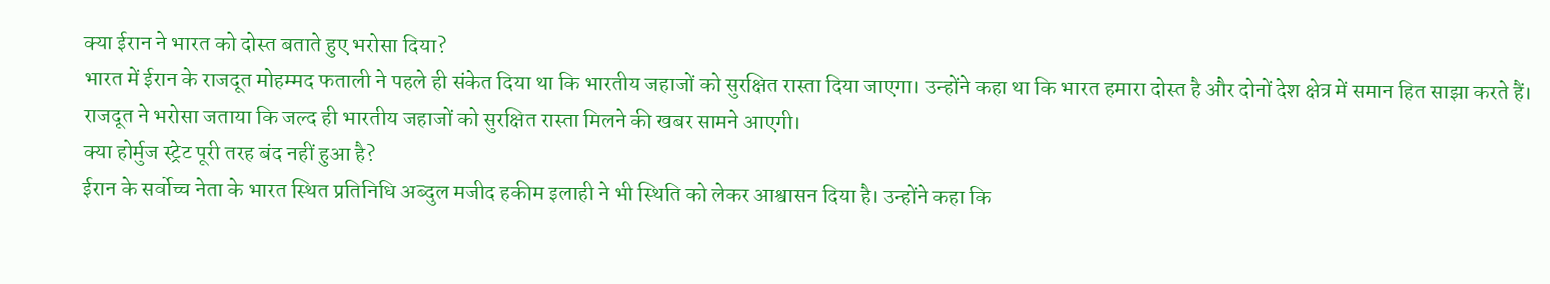क्या ईरान ने भारत को दोस्त बताते हुए भरोसा दिया?
भारत में ईरान के राजदूत मोहम्मद फताली ने पहले ही संकेत दिया था कि भारतीय जहाजों को सुरक्षित रास्ता दिया जाएगा। उन्होंने कहा था कि भारत हमारा दोस्त है और दोनों देश क्षेत्र में समान हित साझा करते हैं। राजदूत ने भरोसा जताया कि जल्द ही भारतीय जहाजों को सुरक्षित रास्ता मिलने की खबर सामने आएगी।
क्या होर्मुज स्ट्रेट पूरी तरह बंद नहीं हुआ है?
ईरान के सर्वोच्च नेता के भारत स्थित प्रतिनिधि अब्दुल मजीद हकीम इलाही ने भी स्थिति को लेकर आश्वासन दिया है। उन्होंने कहा कि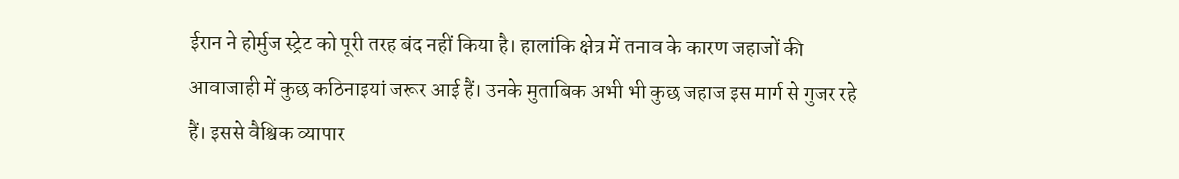ईरान ने होर्मुज स्ट्रेट को पूरी तरह बंद नहीं किया है। हालांकि क्षेत्र में तनाव के कारण जहाजों की आवाजाही में कुछ कठिनाइयां जरूर आई हैं। उनके मुताबिक अभी भी कुछ जहाज इस मार्ग से गुजर रहे हैं। इससे वैश्विक व्यापार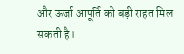और ऊर्जा आपूर्ति को बड़ी राहत मिल सकती है।